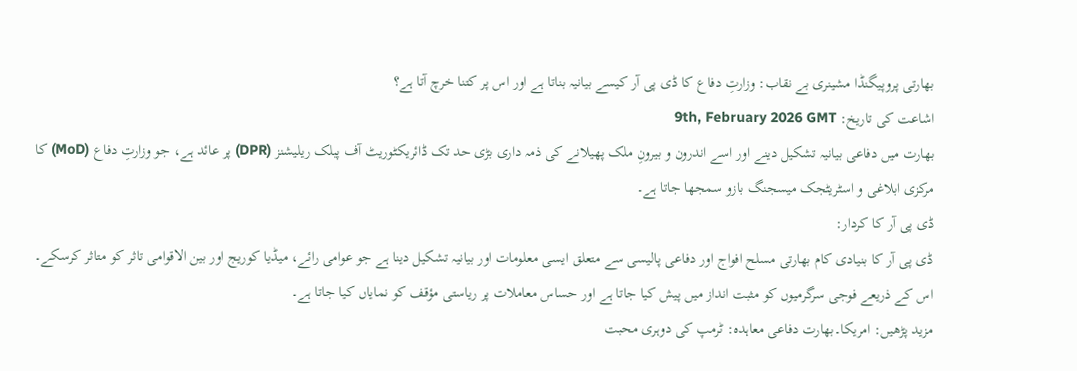بھارتی پروپیگنڈا مشینری بے نقاب: وزارتِ دفاع کا ڈی پی آر کیسے بیانیہ بناتا ہے اور اس پر کتنا خرچ آتا ہے؟
اشاعت کی تاریخ: 9th, February 2026 GMT
بھارت میں دفاعی بیانیہ تشکیل دینے اور اسے اندرون و بیرونِ ملک پھیلانے کی ذمہ داری بڑی حد تک ڈائریکٹوریٹ آف پبلک ریلیشنز (DPR) پر عائد ہے، جو وزارتِ دفاع (MoD) کا مرکزی ابلاغی و اسٹریٹجک میسجنگ بازو سمجھا جاتا ہے۔
ڈی پی آر کا کردار:
ڈی پی آر کا بنیادی کام بھارتی مسلح افواج اور دفاعی پالیسی سے متعلق ایسی معلومات اور بیانیہ تشکیل دینا ہے جو عوامی رائے، میڈیا کوریج اور بین الاقوامی تاثر کو متاثر کرسکے۔ اس کے ذریعے فوجی سرگرمیوں کو مثبت انداز میں پیش کیا جاتا ہے اور حساس معاملات پر ریاستی مؤقف کو نمایاں کیا جاتا ہے۔
مزید پڑھیں: امریکا۔بھارت دفاعی معاہدہ: ٹرمپ کی دوہری محبت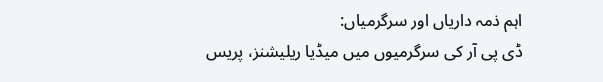اہم ذمہ داریاں اور سرگرمیاں:
ڈی پی آر کی سرگرمیوں میں میڈیا ریلیشنز، پریس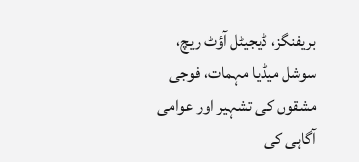بریفنگز، ڈیجیٹل آؤٹ ریچ، سوشل میڈیا مہمات، فوجی مشقوں کی تشہیر اور عوامی آگاہی کی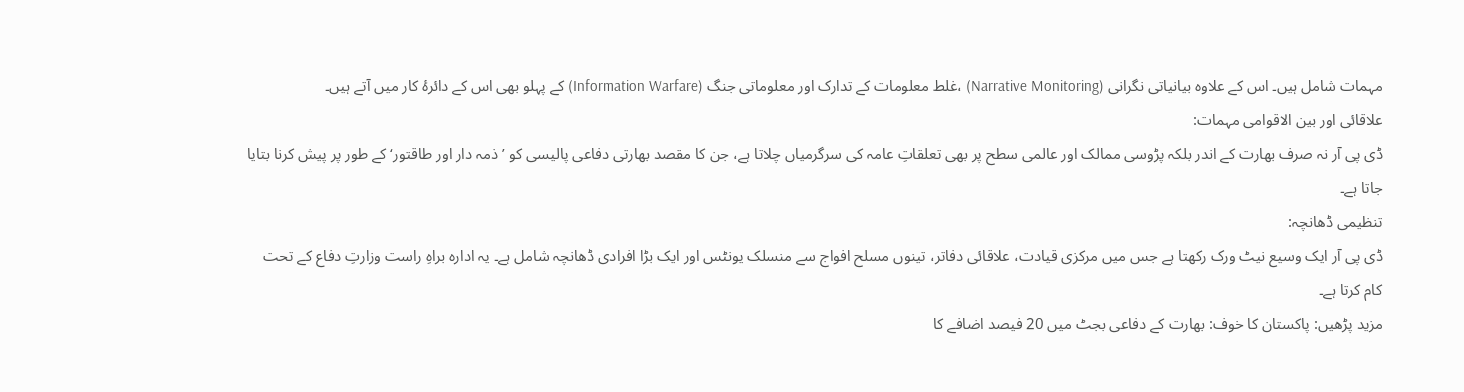مہمات شامل ہیں۔ اس کے علاوہ بیانیاتی نگرانی (Narrative Monitoring) ،غلط معلومات کے تدارک اور معلوماتی جنگ (Information Warfare) کے پہلو بھی اس کے دائرۂ کار میں آتے ہیں۔
علاقائی اور بین الاقوامی مہمات:
ڈی پی آر نہ صرف بھارت کے اندر بلکہ پڑوسی ممالک اور عالمی سطح پر بھی تعلقاتِ عامہ کی سرگرمیاں چلاتا ہے، جن کا مقصد بھارتی دفاعی پالیسی کو ’ذمہ دار اور طاقتور‘ کے طور پر پیش کرنا بتایا جاتا ہے۔
تنظیمی ڈھانچہ:
ڈی پی آر ایک وسیع نیٹ ورک رکھتا ہے جس میں مرکزی قیادت، علاقائی دفاتر، تینوں مسلح افواج سے منسلک یونٹس اور ایک بڑا افرادی ڈھانچہ شامل ہے۔ یہ ادارہ براہِ راست وزارتِ دفاع کے تحت کام کرتا ہے۔
مزید پڑھیں: پاکستان کا خوف: بھارت کے دفاعی بجٹ میں 20 فیصد اضافے کا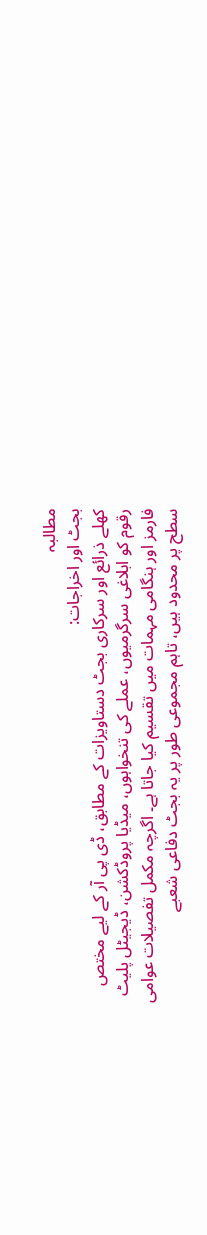مطالبہ
بجٹ اور اخراجات:
کھلے ذرائع اور سرکاری بجٹ دستاویزات کے مطابق، ڈی پی آر کے لیے مختص رقوم کو ابلاغی سرگرمیوں، عملے کی تنخواہوں، میڈیا پروڈکشن، ڈیجیٹل پلیٹ فارمز اور ہنگامی مہمات میں تقسیم کیا جاتا ہے۔ اگرچہ مکمل تفصیلات عوامی سطح پر محدود ہیں، تاہم مجموعی طور پر یہ بجٹ دفاعی شعبے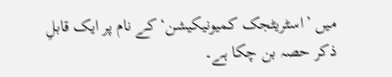میں ’اسٹریٹجک کمیونیکیشن‘ کے نام پر ایک قابلِ ذکر حصہ بن چکا ہے۔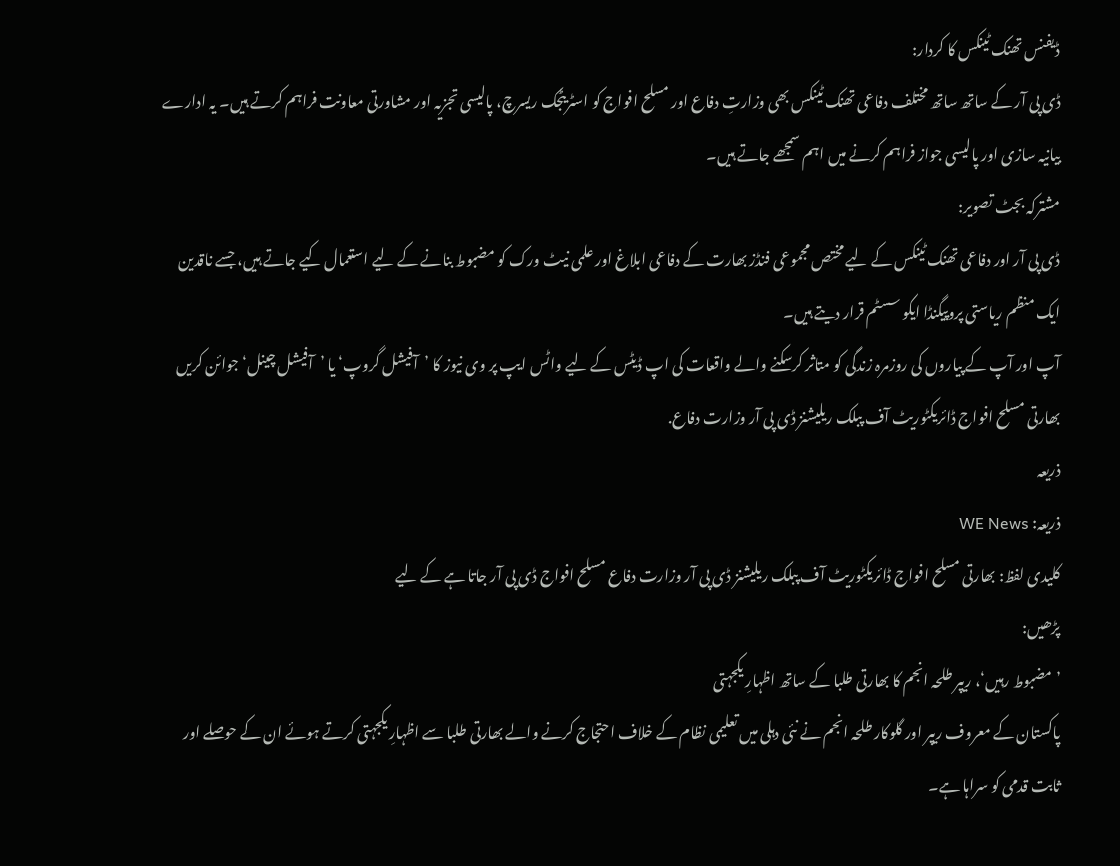ڈیفنس تھنک ٹینکس کا کردار:
ڈی پی آر کے ساتھ ساتھ مختلف دفاعی تھنک ٹینکس بھی وزارتِ دفاع اور مسلح افواج کو اسٹریٹجک ریسرچ، پالیسی تجزیہ اور مشاورتی معاونت فراہم کرتے ہیں۔ یہ ادارے بیانیہ سازی اور پالیسی جواز فراہم کرنے میں اہم سمجھے جاتے ہیں۔
مشترکہ بجٹ تصویر:
ڈی پی آر اور دفاعی تھنک ٹینکس کے لیے مختص مجموعی فنڈز بھارت کے دفاعی ابلاغ اور علمی نیٹ ورک کو مضبوط بنانے کے لیے استعمال کیے جاتے ہیں، جسے ناقدین ایک منظم ریاستی پروپیگنڈا ایکو سسٹم قرار دیتے ہیں۔
آپ اور آپ کے پیاروں کی روزمرہ زندگی کو متاثر کرسکنے والے واقعات کی اپ ڈیٹس کے لیے واٹس ایپ پر وی نیوز کا ’آفیشل گروپ‘ یا ’آفیشل چینل‘ جوائن کریں
بھارتی مسلح افواج ڈائریکٹوریٹ آف پبلک ریلیشنز ڈی پی آر وزارت دفاع.
ذریعہ
ذریعہ: WE News
کلیدی لفظ: بھارتی مسلح افواج ڈائریکٹوریٹ آف پبلک ریلیشنز ڈی پی آر وزارت دفاع مسلح افواج ڈی پی آر جاتا ہے کے لیے
پڑھیں:
’مضبوط رہیں‘، ریپر طلحہ انجم کا بھارتی طلبا کے ساتھ اظہارِ یکجہتی
پاکستان کے معروف ریپر اور گلوکار طلحہ انجم نے نئی دہلی میں تعلیمی نظام کے خلاف احتجاج کرنے والے بھارتی طلبا سے اظہارِ یکجہتی کرتے ہوئے ان کے حوصلے اور ثابت قدمی کو سراہا ہے۔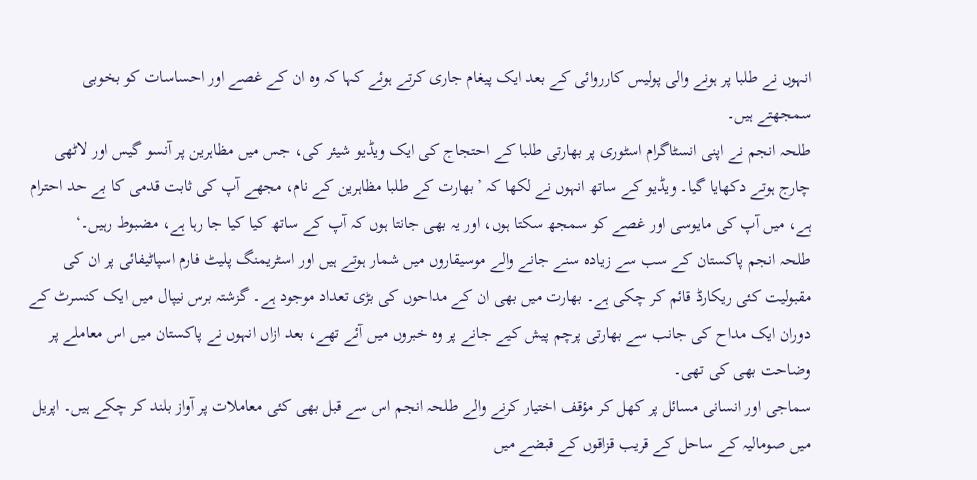انہوں نے طلبا پر ہونے والی پولیس کارروائی کے بعد ایک پیغام جاری کرتے ہوئے کہا کہ وہ ان کے غصے اور احساسات کو بخوبی سمجھتے ہیں۔
طلحہ انجم نے اپنی انسٹاگرام اسٹوری پر بھارتی طلبا کے احتجاج کی ایک ویڈیو شیئر کی، جس میں مظاہرین پر آنسو گیس اور لاٹھی چارج ہوتے دکھایا گیا۔ ویڈیو کے ساتھ انہوں نے لکھا کہ ’بھارت کے طلبا مظاہرین کے نام، مجھے آپ کی ثابت قدمی کا بے حد احترام ہے، میں آپ کی مایوسی اور غصے کو سمجھ سکتا ہوں، اور یہ بھی جانتا ہوں کہ آپ کے ساتھ کیا کیا جا رہا ہے، مضبوط رہیں۔‘
طلحہ انجم پاکستان کے سب سے زیادہ سنے جانے والے موسیقاروں میں شمار ہوتے ہیں اور اسٹریمنگ پلیٹ فارم اسپاٹیفائی پر ان کی مقبولیت کئی ریکارڈ قائم کر چکی ہے۔ بھارت میں بھی ان کے مداحوں کی بڑی تعداد موجود ہے۔ گزشتہ برس نیپال میں ایک کنسرٹ کے دوران ایک مداح کی جانب سے بھارتی پرچم پیش کیے جانے پر وہ خبروں میں آئے تھے، بعد ازاں انہوں نے پاکستان میں اس معاملے پر وضاحت بھی کی تھی۔
سماجی اور انسانی مسائل پر کھل کر مؤقف اختیار کرنے والے طلحہ انجم اس سے قبل بھی کئی معاملات پر آواز بلند کر چکے ہیں۔ اپریل میں صومالیہ کے ساحل کے قریب قزاقوں کے قبضے میں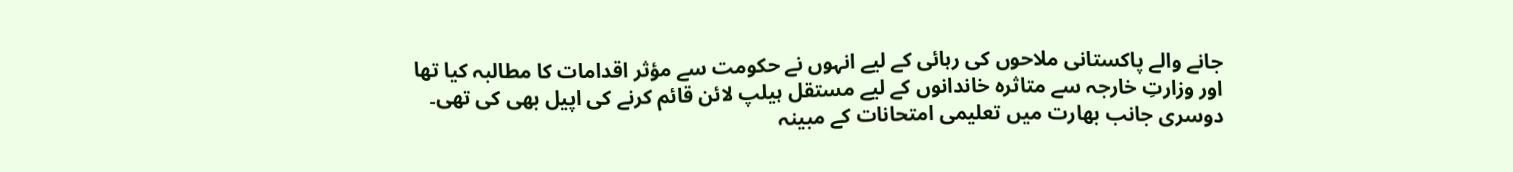جانے والے پاکستانی ملاحوں کی رہائی کے لیے انہوں نے حکومت سے مؤثر اقدامات کا مطالبہ کیا تھا اور وزارتِ خارجہ سے متاثرہ خاندانوں کے لیے مستقل ہیلپ لائن قائم کرنے کی اپیل بھی کی تھی۔
دوسری جانب بھارت میں تعلیمی امتحانات کے مبینہ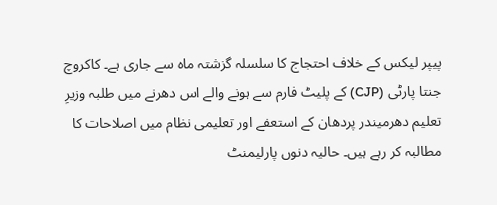پیپر لیکس کے خلاف احتجاج کا سلسلہ گزشتہ ماہ سے جاری ہے۔ کاکروچ جنتا پارٹی (CJP) کے پلیٹ فارم سے ہونے والے اس دھرنے میں طلبہ وزیرِ تعلیم دھرمیندر پردھان کے استعفے اور تعلیمی نظام میں اصلاحات کا مطالبہ کر رہے ہیں۔ حالیہ دنوں پارلیمنٹ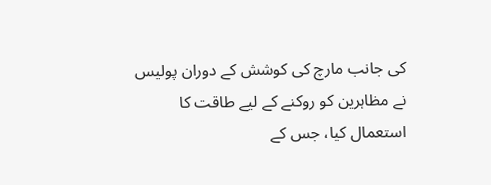کی جانب مارچ کی کوشش کے دوران پولیس نے مظاہرین کو روکنے کے لیے طاقت کا استعمال کیا، جس کے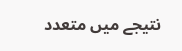نتیجے میں متعدد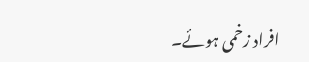افراد زخمی ہوئے۔